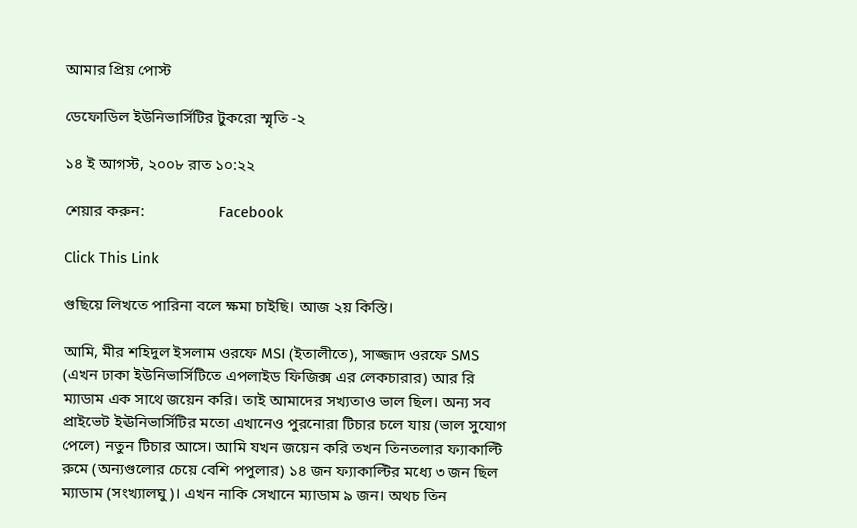আমার প্রিয় পোস্ট

ডেফোডিল ইউনিভার্সিটির টুকরো স্মৃতি -২

১৪ ই আগস্ট, ২০০৮ রাত ১০:২২

শেয়ার করুন:                   Facebook

Click This Link

গুছিয়ে লিখতে পারিনা বলে ক্ষমা চাইছি। আজ ২য় কিস্তি।

আমি, মীর শহিদুল ইসলাম ওরফে MSI (ইতালীতে), সাজ্জাদ ওরফে SMS (এখন ঢাকা ইউনিভার্সিটিতে এপলাইড ফিজিক্স এর লেকচারার) আর রি ম্যাডাম এক সাথে জয়েন করি। তাই আমাদের সখ্যতাও ভাল ছিল। অন্য সব প্রাইভেট ইঊনিভার্সিটির মতো এখানেও পুরনোরা টিচার চলে যায় (ভাল সুযোগ পেলে) নতুন টিচার আসে। আমি যখন জয়েন করি তখন তিনতলার ফ্যাকাল্টি রুমে (অন্যগুলোর চেয়ে বেশি পপুলার) ১৪ জন ফ্যাকাল্টির মধ্যে ৩ জন ছিল ম্যাডাম (সংখ্যালঘু)। এখন নাকি সেখানে ম্যাডাম ৯ জন। অথচ তিন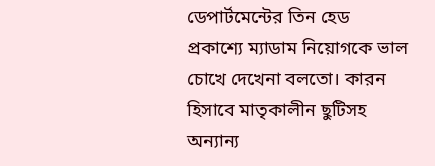ডেপার্টমেন্টের তিন হেড প্রকাশ্যে ম্যাডাম নিয়োগকে ভাল চোখে দেখেনা বলতো। কারন হিসাবে মাতৃকালীন ছুটিসহ অন্যান্য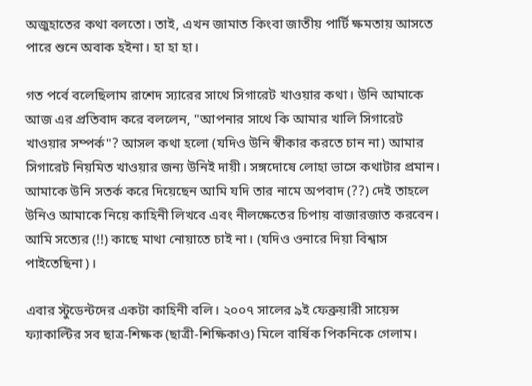অজুহাতের কথা বলতো। তাই, এখন জামাত কিংবা জাতীয় পার্টি ক্ষমতায় আসতে পারে শুনে অবাক হইনা। হা হা হা।

গত পর্বে বলেছিলাম রাশেদ স্যারের সাথে সিগারেট খাওয়ার কথা। উনি আমাকে আজ এর প্রতিবাদ করে বললেন, "আপনার সাথে কি আমার খালি সিগারেট খাওয়ার সম্পর্ক"? আসল কথা হলো (যদিও উনি স্বীকার করতে চান না) আমার সিগারেট নিয়মিত খাওয়ার জন্য উনিই দায়ী। সঙ্গদোষে লোহা ভাসে কথাটার প্রমান। আমাকে উনি সতর্ক করে দিয়েছেন আমি যদি তার নামে অপবাদ (??) দেই তাহলে উনিও আমাকে নিয়ে কাহিনী লিখবে এবং নীলক্ষেতের চিপায় বাজারজাত করবেন। আমি সত্যের (!!) কাছে মাথা নোয়াতে চাই না। (যদিও ওনারে দিয়া বিশ্বাস পাইতেছিনা)।

এবার স্টুডেন্টদের একটা কাহিনী বলি। ২০০৭ সালের ৯ই ফেব্রুয়ারী সায়েন্স ফ্যাকাল্টির সব ছাত্র-শিক্ষক (ছাত্রী-শিক্ষিকাও) মিলে বার্ষিক পিকনিকে গেলাম।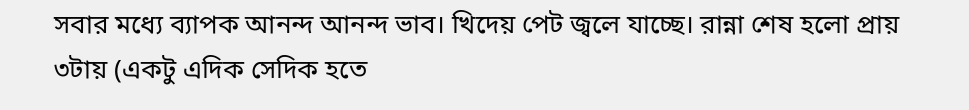সবার মধ্যে ব্যাপক আনন্দ আনন্দ ভাব। খিদেয় পেট জ্বলে যাচ্ছে। রান্না শেষ হলো প্রায় ৩টায় (একটু এদিক সেদিক হতে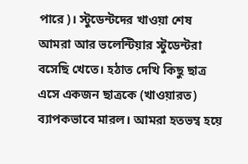পারে)। স্টুডেন্টদের খাওয়া শেষ আমরা আর ভলেন্টিয়ার স্টুডেন্টরা বসেছি খেতে। হঠাত দেখি কিছু ছাত্র এসে একজন ছাত্রকে (খাওয়ারত) ব্যাপকভাবে মারল। আমরা হতভম্ব হয়ে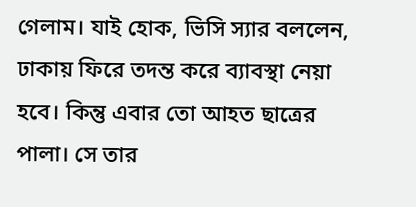গেলাম। যাই হোক, ভিসি স্যার বললেন, ঢাকায় ফিরে তদন্ত করে ব্যাবস্থা নেয়া হবে। কিন্তু এবার তো আহত ছাত্রের পালা। সে তার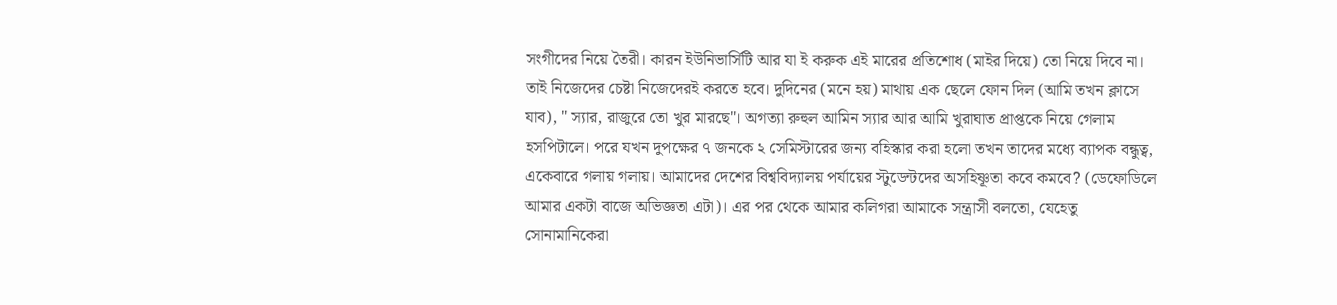সংগীদের নিয়ে তৈরী। কারন ইউনিভার্সিটি আর যা ই করুক এই মারের প্রতিশোধ (মাইর দিয়ে) তো নিয়ে দিবে না। তাই নিজেদের চেষ্টা নিজেদেরই করতে হবে। দুদিনের (মনে হয়) মাথায় এক ছেলে ফোন দিল (আমি তখন ক্লাসে যাব), " স্যার, রাজুরে তো খুর মারছে"। অগত্যা রুহুল আমিন স্যার আর আমি খুরাঘাত প্রাপ্তকে নিয়ে গেলাম হসপিটালে। পরে যখন দুপক্ষের ৭ জনকে ২ সেমিস্টারের জন্য বহিস্কার করা হলো তখন তাদের মধ্যে ব্যাপক বন্ধুত্ব, একেবারে গলায় গলায়। আমাদের দেশের বিশ্ববিদ্যালয় পর্যায়ের স্টুডেন্টদের অসহিষ্ণূতা কবে কমবে? (ডেফোডিলে আমার একটা বাজে অভিজ্ঞতা এটা)। এর পর থেকে আমার কলিগরা আমাকে সন্ত্রাসী বলতো, যেহেতু সোনামানিকেরা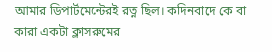আমার ডিপার্টমেন্টেরই রত্ন ছিল। কদিনবাদে কে বা কারা একটা ক্লাসরুমের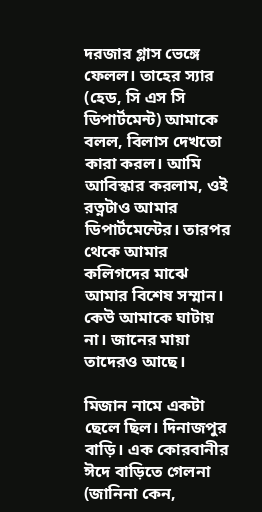দরজার গ্লাস ভেঙ্গে ফেলল। তাহের স্যার (হেড, সি এস সি ডিপার্টমেন্ট) আমাকে বলল, বিলাস দেখতো কারা করল। আমি আবিস্কার করলাম, ওই রত্নটাও আমার ডিপার্টমেন্টের। তারপর থেকে আমার কলিগদের মাঝে আমার বিশেষ সম্মান। কেউ আমাকে ঘাটায় না। জানের মায়া তাদেরও আছে।

মিজান নামে একটা ছেলে ছিল। দিনাজপুর বাড়ি। এক কোরবানীর ঈদে বাড়িতে গেলনা (জানিনা কেন,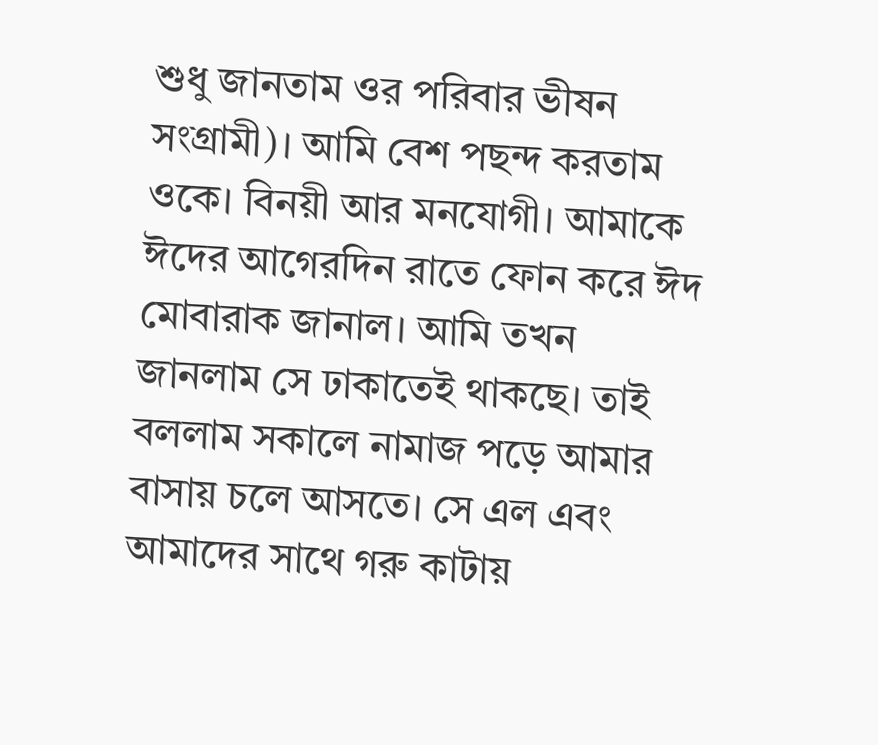শুধু জানতাম ওর পরিবার ভীষন সংগ্রামী)। আমি বেশ পছন্দ করতাম ওকে। বিনয়ী আর মনযোগী। আমাকে ঈদের আগেরদিন রাতে ফোন করে ঈদ মোবারাক জানাল। আমি তখন জানলাম সে ঢাকাতেই থাকছে। তাই বললাম সকালে নামাজ পড়ে আমার বাসায় চলে আসতে। সে এল এবং আমাদের সাথে গরু কাটায়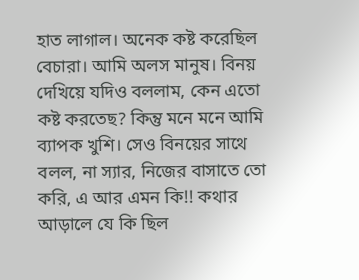হাত লাগাল। অনেক কষ্ট করেছিল বেচারা। আমি অলস মানুষ। বিনয় দেখিয়ে যদিও বললাম, কেন এতো কষ্ট করতেছ? কিন্তু মনে মনে আমি ব্যাপক খুশি। সেও বিনয়ের সাথে বলল, না স্যার, নিজের বাসাতে তো করি, এ আর এমন কি!! কথার আড়ালে যে কি ছিল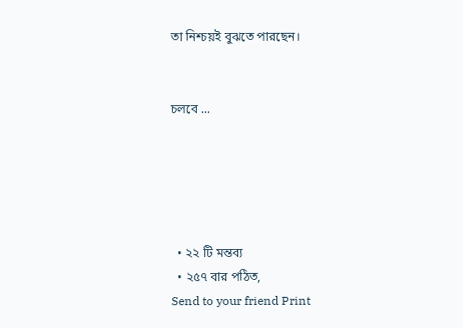তা নিশ্চয়ই বুঝতে পারছেন।


চলবে ...





  • ২২ টি মন্তব্য
  • ২৫৭ বার পঠিত,
Send to your friend Print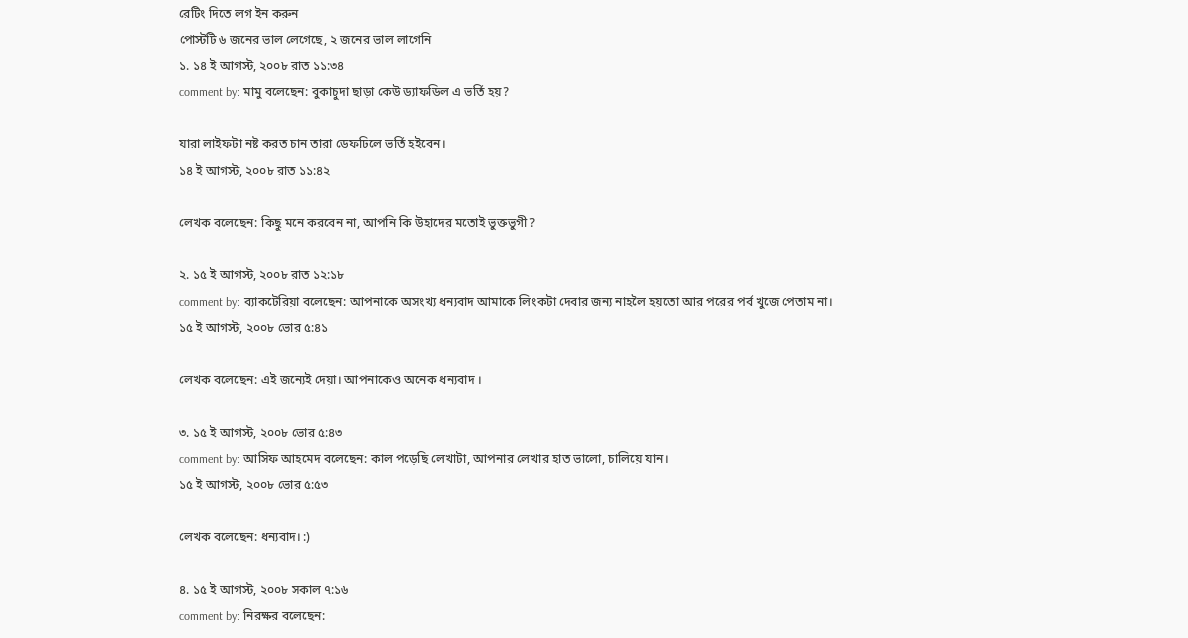রেটিং দিতে লগ ইন করুন
পোস্টটি ৬ জনের ভাল লেগেছে, ২ জনের ভাল লাগেনি
১. ১৪ ই আগস্ট, ২০০৮ রাত ১১:৩৪
comment by: মামু বলেছেন: বুকাচুদা ছাড়া কেউ ড্যাফডিল এ ভর্তি হয়?

যারা লাইফটা নষ্ট করত চান তারা ডেফঢিলে ভর্তি হইবেন।
১৪ ই আগস্ট, ২০০৮ রাত ১১:৪২

লেখক বলেছেন: কিছু মনে করবেন না, আপনি কি উহাদের মতোই ভুক্তভুগী?

২. ১৫ ই আগস্ট, ২০০৮ রাত ১২:১৮
comment by: ব্যাকটেরিয়া বলেছেন: আপনাকে অসংখ্য ধন্যবাদ আমাকে লিংকটা দেবার জন্য নাহলৈ হয়তো আর পরের পর্ব খুজে পেতাম না।
১৫ ই আগস্ট, ২০০৮ ভোর ৫:৪১

লেখক বলেছেন: এই জন্যেই দেয়া। আপনাকেও অনেক ধন্যবাদ ।

৩. ১৫ ই আগস্ট, ২০০৮ ভোর ৫:৪৩
comment by: আসিফ আহমেদ বলেছেন: কাল পড়েছি লেখাটা, আপনার লেখার হাত ভালো, চালিয়ে যান।
১৫ ই আগস্ট, ২০০৮ ভোর ৫:৫৩

লেখক বলেছেন: ধন্যবাদ। :)

৪. ১৫ ই আগস্ট, ২০০৮ সকাল ৭:১৬
comment by: নিরক্ষর বলেছেন: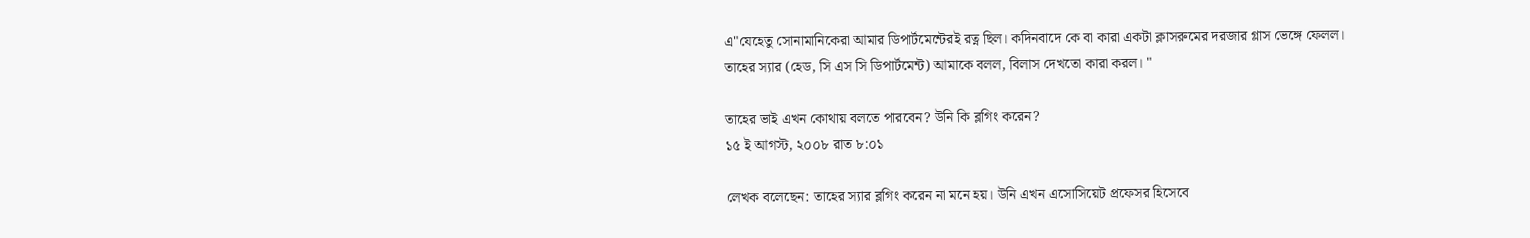এ"যেহেতু সোনামানিকেরা আমার ডিপার্টমেন্টেরই রত্ন ছিল। কদিনবাদে কে বা কারা একটা ক্লাসরুমের দরজার গ্লাস ভেঙ্গে ফেলল। তাহের স্যার (হেড, সি এস সি ডিপার্টমেন্ট) আমাকে বলল, বিলাস দেখতো কারা করল। "

তাহের ভাই এখন কোথায় বলতে পারবেন? উনি কি ব্লগিং করেন?
১৫ ই আগস্ট, ২০০৮ রাত ৮:০১

লেখক বলেছেন: তাহের স্যার ব্লগিং করেন না মনে হয়। উনি এখন এসোসিয়েট প্রফেসর হিসেবে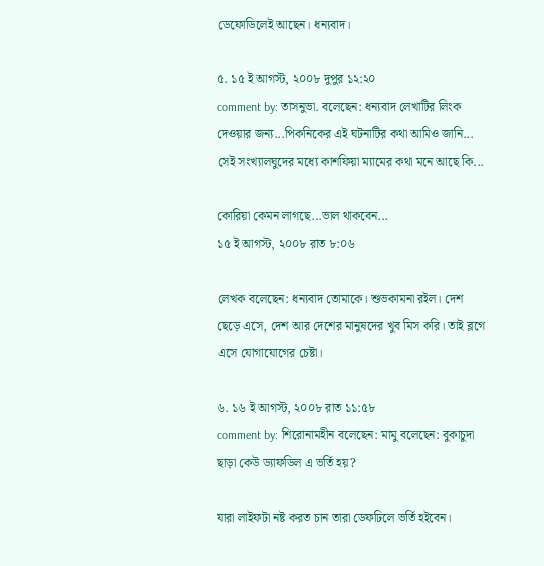ডেফোডিলেই আছেন। ধন্যবাদ।

৫. ১৫ ই আগস্ট, ২০০৮ দুপুর ১২:২০
comment by: তাসনুভা. বলেছেন: ধন্যবাদ লেখাটির লিংক দেওয়ার জন্য...পিকনিকের এই ঘটনাটির কথা আমিও জানি... সেই সংখ্যালঘুদের মধ্যে কাশফিয়া ম্যামের কথা মনে আছে কি...

কোরিয়া কেমন লাগছে...ভাল থাকবেন...
১৫ ই আগস্ট, ২০০৮ রাত ৮:০৬

লেখক বলেছেন: ধন্যবাদ তোমাকে। শুভকামনা রইল। দেশ ছেড়ে এসে, দেশ আর দেশের মানুষদের খুব মিস করি। তাই ব্লগে এসে যোগাযোগের চেষ্টা।

৬. ১৬ ই আগস্ট, ২০০৮ রাত ১১:৫৮
comment by: শিরোনামহীন বলেছেন: মামু বলেছেন: বুকাচুদা ছাড়া কেউ ড্যাফডিল এ ভর্তি হয়?

যারা লাইফটা নষ্ট করত চান তারা ডেফঢিলে ভর্তি হইবেন।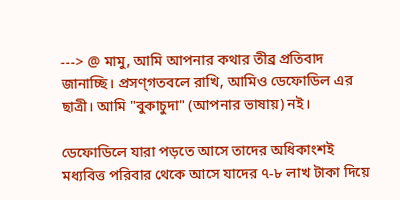---> @ মামু, আমি আপনার কথার তীব্র প্রতিবাদ জানাচ্ছি। প্রসণ্গতবলে রাখি, আমিও ডেফোডিল এর ছাত্রী। আমি "বুকাচুদা" (আপনার ভাষায়) নই।

ডেফোডিলে যারা পড়তে আসে তাদের অধিকাংশই মধ্যবিত্ত পরিবার থেকে আসে যাদের ৭-৮ লাখ টাকা দিয়ে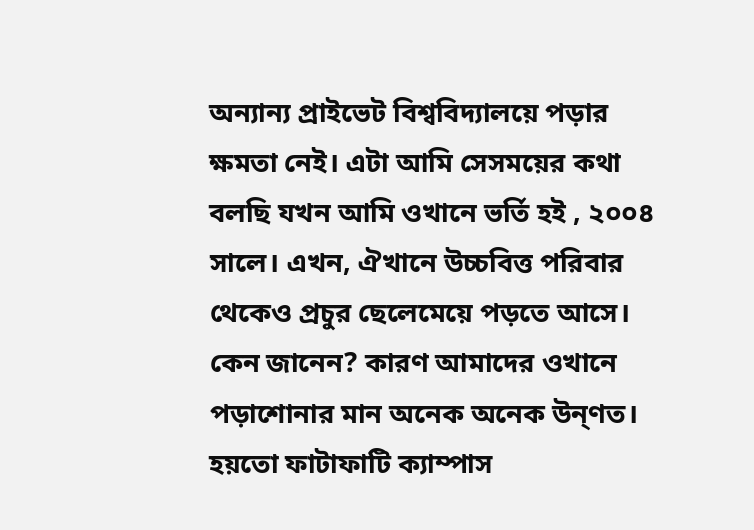অন্যান্য প্রাইভেট বিশ্ববিদ্যালয়ে পড়ার ক্ষমতা নেই। এটা আমি সেসময়ের কথা বলছি যখন আমি ওখানে ভর্তি হই , ২০০৪ সালে। এখন, ঐখানে উচ্চবিত্ত পরিবার থেকেও প্রচুর ছেলেমেয়ে পড়তে আসে। কেন জানেন? কারণ আমাদের ওখানে পড়াশোনার মান অনেক অনেক উন্ণত। হয়তো ফাটাফাটি ক্যাম্পাস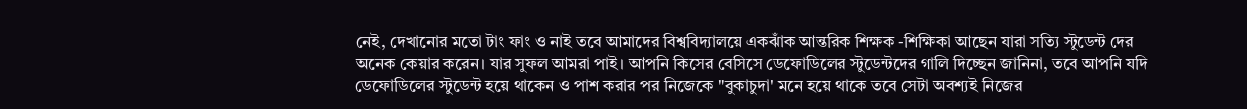নেই, দেখানোর মতো টাং ফাং ও নাই তবে আমাদের বিশ্ববিদ্যালয়ে একঝাঁক আন্তরিক শিক্ষক -শিক্ষিকা আছেন যারা সত্যি স্টুডেন্ট দের অনেক কেয়ার করেন। যার সুফল আমরা পাই। আপনি কিসের বেসিসে ডেফোডিলের স্টুডেন্টদের গালি দিচ্ছেন জানিনা, তবে আপনি যদি ডেফোডিলের স্টুডেন্ট হয়ে থাকেন ও পাশ করার পর নিজেকে "বুকাচুদা' মনে হয়ে থাকে তবে সেটা অবশ্যই নিজের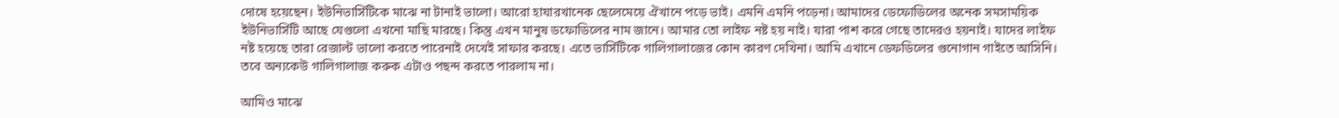দোষে হয়েছেন। ইউনিভার্সিটিকে মাঝে না টানাই ভালো। আরো হাযারখানেক ছেলেমেয়ে ঐখানে পড়ে ভাই। এমনি এমনি পড়েনা। আমাদের ডেফোডিলের অনেক সমসাময়িক ইউনিভার্সিটি আছে যেগুলো এখনো মাছি মারছে। কিন্তু এখন মানুষ ডফোডিলের নাম জানে। আমার তো লাইফ নষ্ট হয় নাই। যারা পাশ করে গেছে তাদেরও হয়নাই। যাদের লাইফ নষ্ট হয়েছে তারা রেজাল্ট ভালো করতে পারেনাই দেখেই সাফার করছে। এতে ভার্সিটিকে গালিগালাজের কোন কারণ দেখিনা। আমি এখানে ডেফডিলের গুনোগান গাইতে আসিনি। তবে অন্যকেউ গালিগালাজ করুক এটাও পছন্দ করতে পারলাম না।

আমিও মাঝে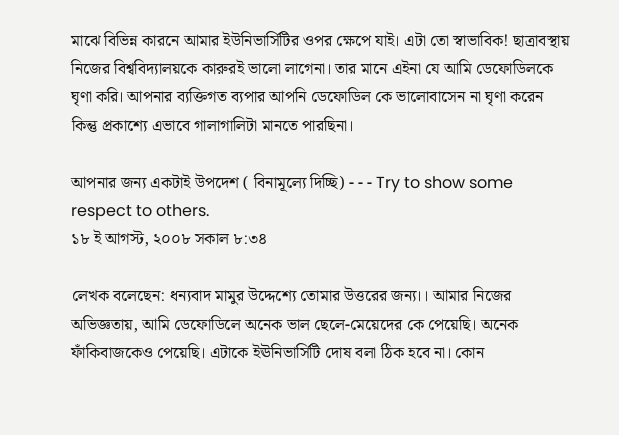মাঝে বিভিন্ন কারনে আমার ইউনিভার্সিটির ওপর ক্ষেপে যাই। এটা তো স্বাভাবিক! ছাত্রাবস্থায় নিজের বিশ্ববিদ্যালয়কে কারুরই ভালো লাগেনা। তার মানে এইনা যে আমি ডেফোডিলকে ঘৃণা করি। আপনার ব্যক্তিগত ব্যপার আপনি ডেফোডিল কে ভালোবাসেন না ঘৃণা করেন কিন্তু প্রকাশ্যে এভাবে গালাগালিটা মানতে পারছিনা।

আপনার জন্য একটাই উপদেশ ( বিনামূল্যে দিচ্ছি) - - - Try to show some respect to others.
১৮ ই আগস্ট, ২০০৮ সকাল ৮:৩৪

লেখক বলেছেন: ধন্যবাদ মামুর উদ্দেশ্যে তোমার উত্তরের জন্য।। আমার নিজের অভিজ্ঞতায়, আমি ডেফোডিলে অনেক ভাল ছেলে-মেয়েদের কে পেয়েছি। অনেক ফাঁকিবাজকেও পেয়েছি। এটাকে ইঊনিভার্সিটি দোষ বলা ঠিক হবে না। কোন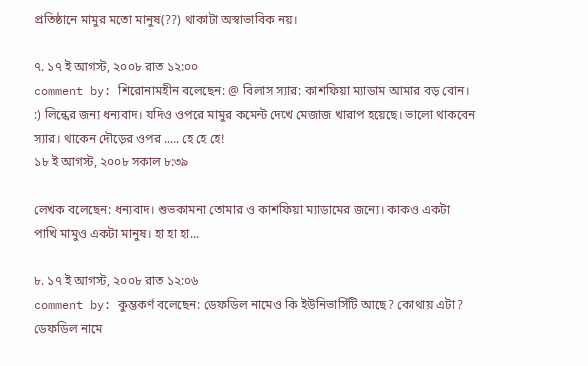প্রতিষ্ঠানে মামুর মতো মানুষ(??) থাকাটা অস্বাভাবিক নয়।

৭. ১৭ ই আগস্ট, ২০০৮ রাত ১২:০০
comment by: শিরোনামহীন বলেছেন: @ বিলাস স্যার: কাশফিয়া ম্যাডাম আমার বড় বোন। :) লিন্কের জন্য ধন্যবাদ। যদিও ওপরে মামুর কমেন্ট দেখে মেজাজ খারাপ হয়েছে। ভালো থাকবেন স্যার। থাকেন দৌড়ের ওপর ..... হে হে হে!
১৮ ই আগস্ট, ২০০৮ সকাল ৮:৩৯

লেখক বলেছেন: ধন্যবাদ। শুভকামনা তোমার ও কাশফিয়া ম্যাডামের জন্যে। কাকও একটা পাখি মামুও একটা মানুষ। হা হা হা...

৮. ১৭ ই আগস্ট, ২০০৮ রাত ১২:০৬
comment by: কুম্ভকর্ণ বলেছেন: ডেফডিল নামেও কি ইউনিভার্সিটি আছে? কোথায় এটা? ডেফডিল নামে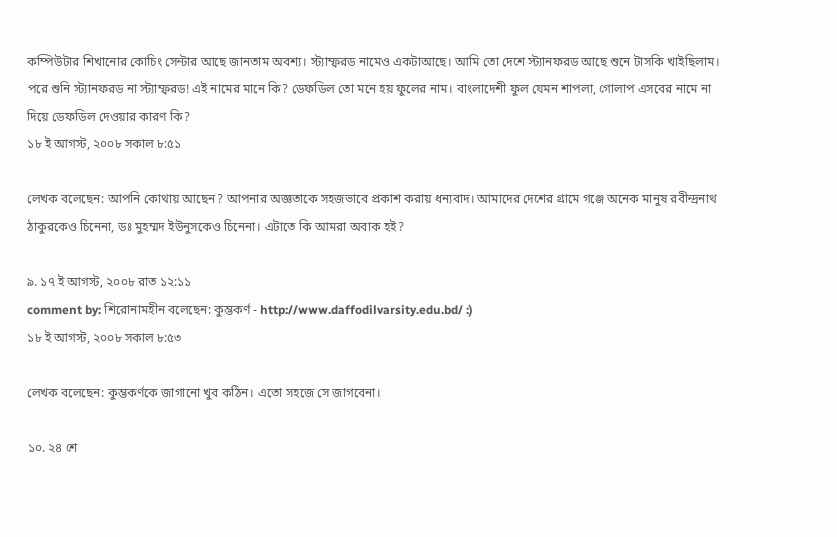কম্পিউটার শিখানোর কোচিং সেন্টার আছে জানতাম অবশ্য। স্ট্যাম্ফরড নামেও একটাআছে। আমি তো দেশে স্ট্যানফরড আছে শুনে টাসকি খাইছিলাম। পরে শুনি স্ট্যানফরড না স্ট্যাম্ফরড! এই নামের মানে কি? ডেফডিল তো মনে হয় ফুলের নাম। বাংলাদেশী ফুল যেমন শাপলা, গোলাপ এসবের নামে না দিয়ে ডেফডিল দেওয়ার কারণ কি?
১৮ ই আগস্ট, ২০০৮ সকাল ৮:৫১

লেখক বলেছেন: আপনি কোথায় আছেন? আপনার অজ্ঞতাকে সহজভাবে প্রকাশ করায় ধন্যবাদ। আমাদের দেশের গ্রামে গঞ্জে অনেক মানুষ রবীন্দ্রনাথ ঠাকুরকেও চিনেনা, ডঃ মুহম্মদ ইউনুসকেও চিনেনা। এটাতে কি আমরা অবাক হই?

৯. ১৭ ই আগস্ট, ২০০৮ রাত ১২:১১
comment by: শিরোনামহীন বলেছেন: কুম্ভকর্ণ - http://www.daffodilvarsity.edu.bd/ :)
১৮ ই আগস্ট, ২০০৮ সকাল ৮:৫৩

লেখক বলেছেন: কুম্ভকর্ণকে জাগানো খুব কঠিন। এতো সহজে সে জাগবেনা।

১০. ২৪ শে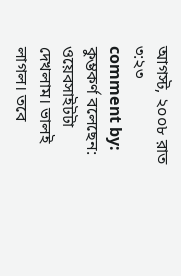আগস্ট, ২০০৮ রাত ৩:২৩
comment by: কুম্ভকর্ণ বলেছেন: ওয়েবসাইটটা দেখলাম। ভালই লাগল। তবে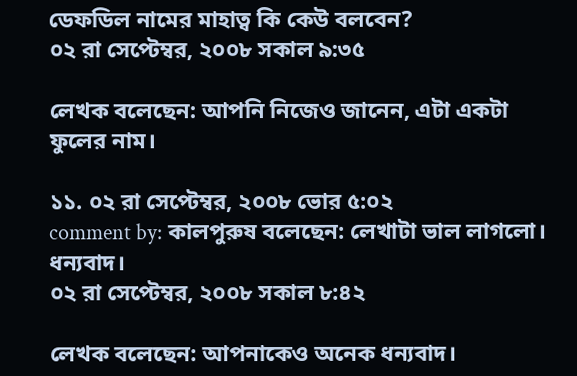ডেফডিল নামের মাহাত্ব কি কেউ বলবেন?
০২ রা সেপ্টেম্বর, ২০০৮ সকাল ৯:৩৫

লেখক বলেছেন: আপনি নিজেও জানেন, এটা একটা ফুলের নাম।

১১. ০২ রা সেপ্টেম্বর, ২০০৮ ভোর ৫:০২
comment by: কালপুরুষ বলেছেন: লেখাটা ভাল লাগলো। ধন্যবাদ।
০২ রা সেপ্টেম্বর, ২০০৮ সকাল ৮:৪২

লেখক বলেছেন: আপনাকেও অনেক ধন্যবাদ।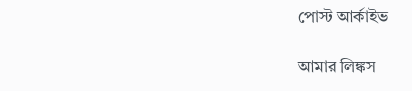পোস্ট আর্কাইভ

আমার লিঙ্কস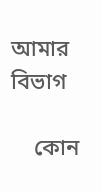আমার বিভাগ

    কোন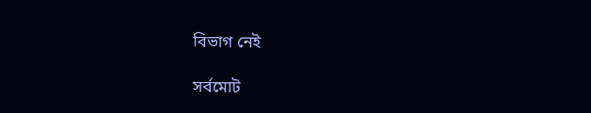বিভাগ নেই

সর্বমোট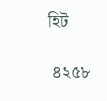হিট

 ৪২৫৮